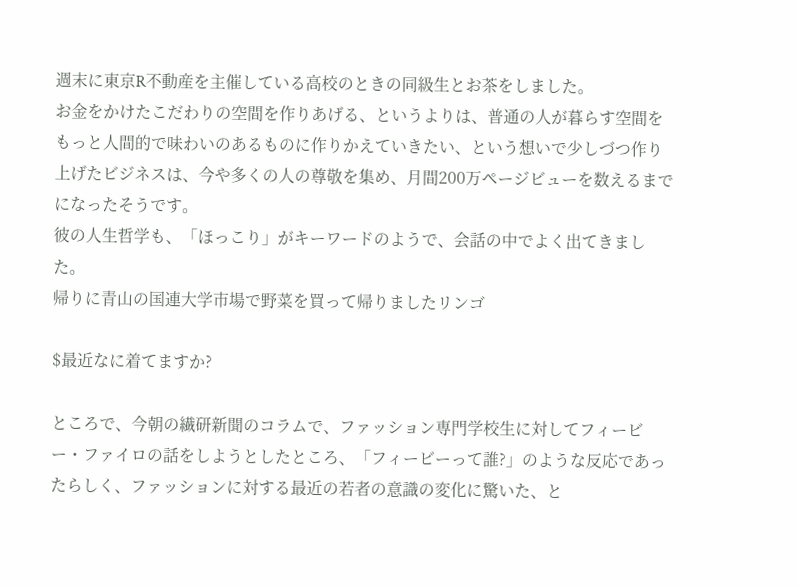週末に東京R不動産を主催している高校のときの同級生とお茶をしました。
お金をかけたこだわりの空間を作りあげる、というよりは、普通の人が暮らす空間をもっと人間的で味わいのあるものに作りかえていきたい、という想いで少しづつ作り上げたビジネスは、今や多くの人の尊敬を集め、月間200万ページビューを数えるまでになったそうです。
彼の人生哲学も、「ほっこり」がキーワードのようで、会話の中でよく出てきました。
帰りに青山の国連大学市場で野菜を買って帰りましたリンゴ

$最近なに着てますか?

ところで、今朝の繊研新聞のコラムで、ファッション専門学校生に対してフィービー・ファイロの話をしようとしたところ、「フィービーって誰?」のような反応であったらしく、ファッションに対する最近の若者の意識の変化に驚いた、と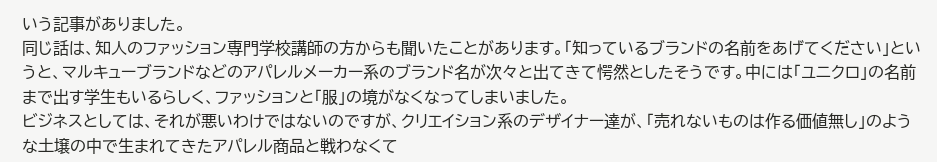いう記事がありました。
同じ話は、知人のファッション専門学校講師の方からも聞いたことがあります。「知っているブランドの名前をあげてください」というと、マルキューブランドなどのアパレルメーカー系のブランド名が次々と出てきて愕然としたそうです。中には「ユニクロ」の名前まで出す学生もいるらしく、ファッションと「服」の境がなくなってしまいました。
ビジネスとしては、それが悪いわけではないのですが、クリエイション系のデザイナー達が、「売れないものは作る価値無し」のような土壌の中で生まれてきたアパレル商品と戦わなくて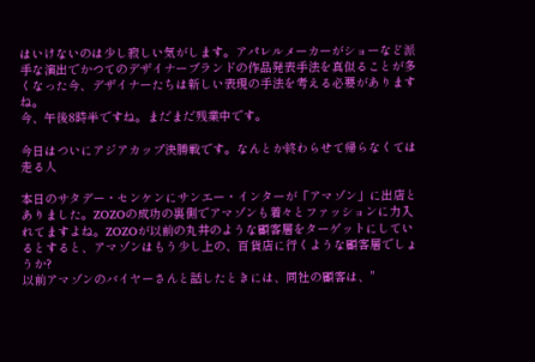はいけないのは少し寂しい気がします。アパレルメーカーがショーなど派手な演出でかつてのデザイナーブランドの作品発表手法を真似ることが多くなった今、デザイナーたちは新しい表現の手法を考える必要がありますね。
今、午後8時半ですね。まだまだ残業中です。

今日はついにアジアカップ決勝戦です。なんとか終わらせて帰らなくては走る人

本日のサタデー・センケンにサンエー・インターが「アマゾン」に出店とありました。ZOZOの成功の裏側でアマゾンも着々とファッションに力入れてますよね。ZOZOが以前の丸井のような顧客層をターゲットにしているとすると、アマゾンはもう少し上の、百貨店に行くような顧客層でしょうか?
以前アマゾンのバイヤーさんと話したときには、同社の顧客は、"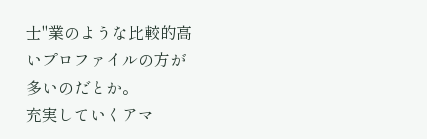士"業のような比較的高いプロファイルの方が多いのだとか。
充実していくアマ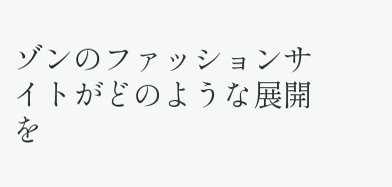ゾンのファッションサイトがどのような展開を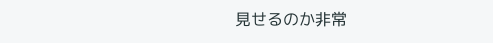見せるのか非常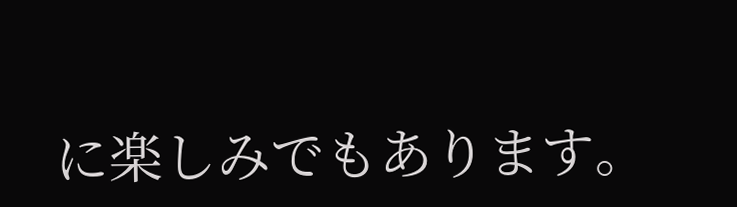に楽しみでもあります。